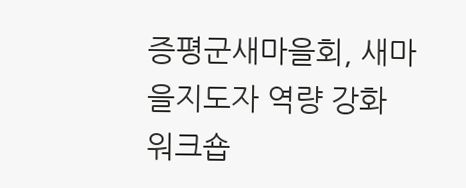증평군새마을회, 새마을지도자 역량 강화 워크숍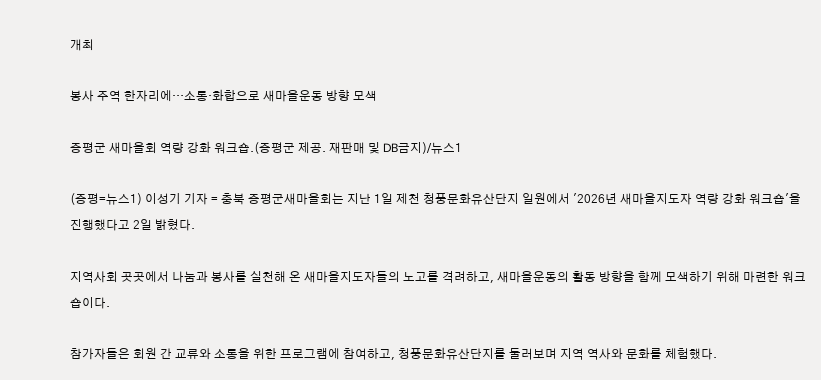개최

봉사 주역 한자리에…소통·화합으로 새마을운동 방향 모색

증평군 새마을회 역량 강화 워크숍.(증평군 제공. 재판매 및 DB금지)/뉴스1

(증평=뉴스1) 이성기 기자 = 충북 증평군새마을회는 지난 1일 제천 청풍문화유산단지 일원에서 '2026년 새마을지도자 역량 강화 워크숍'을 진행했다고 2일 밝혔다.

지역사회 곳곳에서 나눔과 봉사를 실천해 온 새마을지도자들의 노고를 격려하고, 새마을운동의 활동 방향을 함께 모색하기 위해 마련한 워크숍이다.

참가자들은 회원 간 교류와 소통을 위한 프로그램에 참여하고, 청풍문화유산단지를 둘러보며 지역 역사와 문화를 체험했다.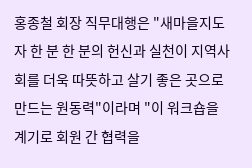홍종철 회장 직무대행은 "새마을지도자 한 분 한 분의 헌신과 실천이 지역사회를 더욱 따뜻하고 살기 좋은 곳으로 만드는 원동력"이라며 "이 워크숍을 계기로 회원 간 협력을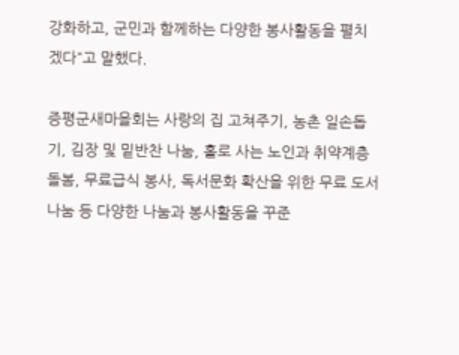강화하고, 군민과 함께하는 다양한 봉사활동을 펼치겠다"고 말했다.

증평군새마을회는 사랑의 집 고쳐주기, 농촌 일손돕기, 김장 및 밑반찬 나눔, 홀로 사는 노인과 취약계층 돌봄, 무료급식 봉사, 독서문화 확산을 위한 무료 도서 나눔 등 다양한 나눔과 봉사활동을 꾸준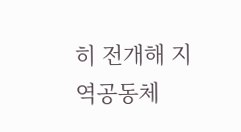히 전개해 지역공동체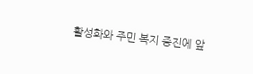활성화와 주민 복지 증진에 앞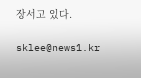장서고 있다.

sklee@news1.kr